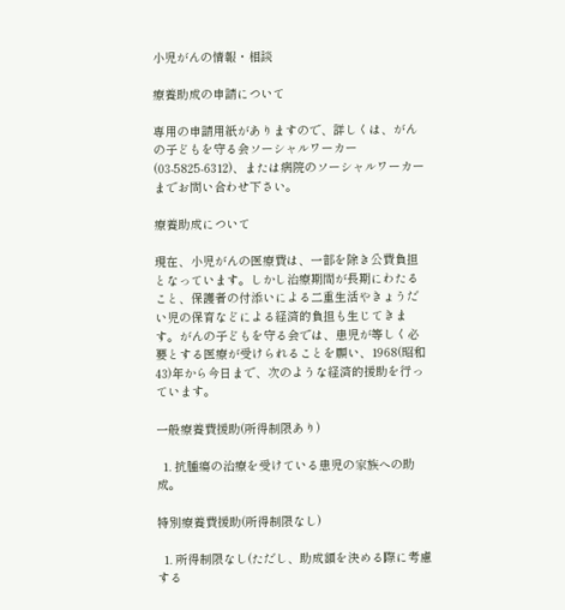小児がんの情報・相談

療養助成の申請について

専用の申請用紙がありますので、詳しくは、がんの子どもを守る会ソーシャルワーカー(03-5825-6312)、または病院のソーシャルワーカーまでお問い合わせ下さい。

療養助成について

現在、小児がんの医療費は、一部を除き公費負担となっています。しかし治療期間が長期にわたること、保護者の付添いによる二重生活やきょうだい児の保育などによる経済的負担も生じてきます。がんの子どもを守る会では、患児が等しく必要とする医療が受けられることを願い、1968(昭和43)年から今日まで、次のような経済的援助を行っています。

一般療養費援助(所得制限あり)

  1. 抗腫瘍の治療を受けている患児の家族への助成。

特別療養費援助(所得制限なし)

  1. 所得制限なし(ただし、助成額を決める際に考慮する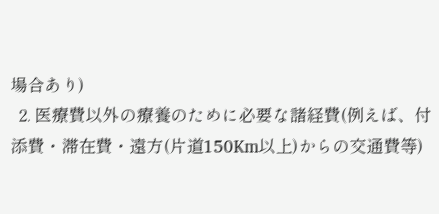場合あり)
  2. 医療費以外の療養のために必要な諸経費(例えば、付添費・滞在費・遠方(片道150Km以上)からの交通費等)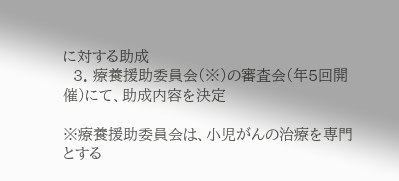に対する助成
  3. 療養援助委員会(※)の審査会(年5回開催)にて、助成内容を決定

※療養援助委員会は、小児がんの治療を専門とする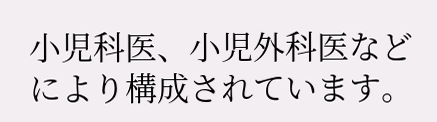小児科医、小児外科医などにより構成されています。